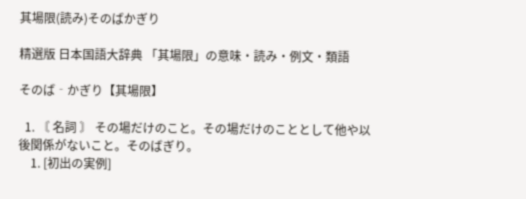其場限(読み)そのばかぎり

精選版 日本国語大辞典 「其場限」の意味・読み・例文・類語

そのば‐かぎり【其場限】

  1. 〘 名詞 〙 その場だけのこと。その場だけのこととして他や以後関係がないこと。そのばぎり。
    1. [初出の実例]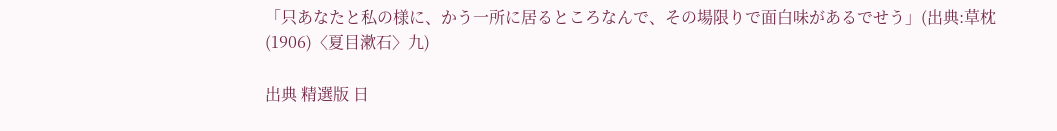「只あなたと私の様に、かう一所に居るところなんで、その場限りで面白味があるでせう」(出典:草枕(1906)〈夏目漱石〉九)

出典 精選版 日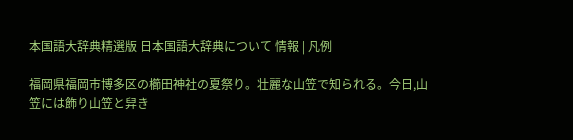本国語大辞典精選版 日本国語大辞典について 情報 | 凡例

福岡県福岡市博多区の櫛田神社の夏祭り。壮麗な山笠で知られる。今日,山笠には飾り山笠と舁き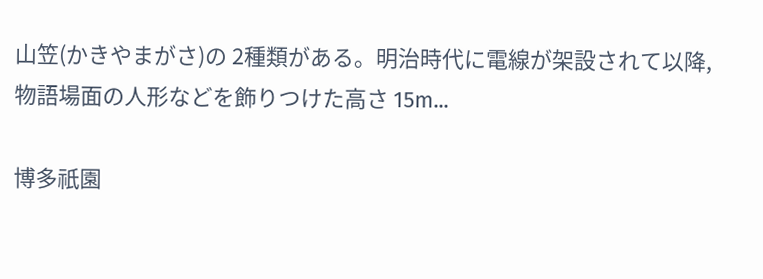山笠(かきやまがさ)の 2種類がある。明治時代に電線が架設されて以降,物語場面の人形などを飾りつけた高さ 15m...

博多祇園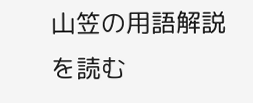山笠の用語解説を読む